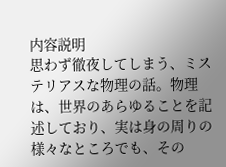内容説明
思わず徹夜してしまう、ミステリアスな物理の話。物理は、世界のあらゆることを記述しており、実は身の周りの様々なところでも、その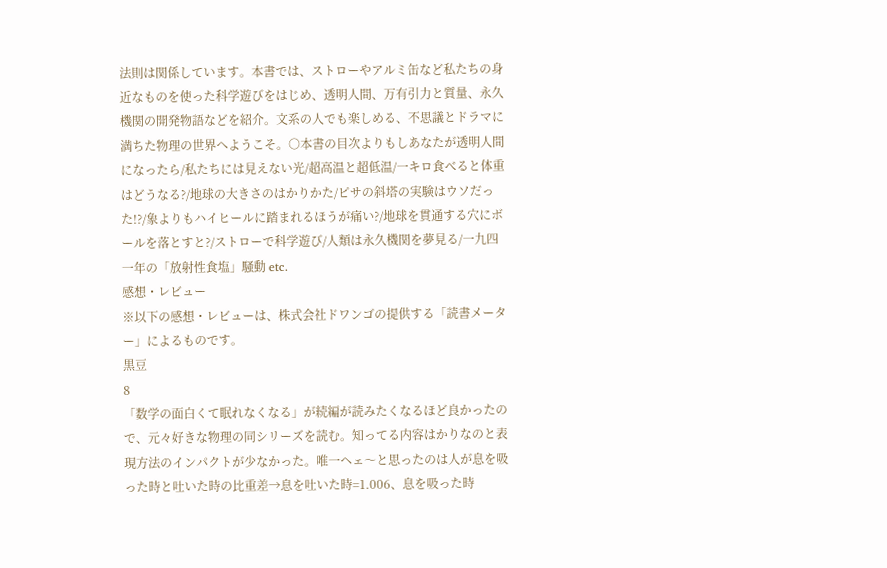法則は関係しています。本書では、ストローやアルミ缶など私たちの身近なものを使った科学遊びをはじめ、透明人間、万有引力と質量、永久機関の開発物語などを紹介。文系の人でも楽しめる、不思議とドラマに満ちた物理の世界へようこそ。○本書の目次よりもしあなたが透明人間になったら/私たちには見えない光/超高温と超低温/一キロ食べると体重はどうなる?/地球の大きさのはかりかた/ピサの斜塔の実験はウソだった!?/象よりもハイヒールに踏まれるほうが痛い?/地球を貫通する穴にボールを落とすと?/ストローで科学遊び/人類は永久機関を夢見る/一九四一年の「放射性食塩」騒動 etc.
感想・レビュー
※以下の感想・レビューは、株式会社ドワンゴの提供する「読書メーター」によるものです。
黒豆
8
「数学の面白くて眠れなくなる」が続編が読みたくなるほど良かったので、元々好きな物理の同シリーズを読む。知ってる内容はかりなのと表現方法のインパクトが少なかった。唯一ヘェ〜と思ったのは人が息を吸った時と吐いた時の比重差→息を吐いた時=1.006、息を吸った時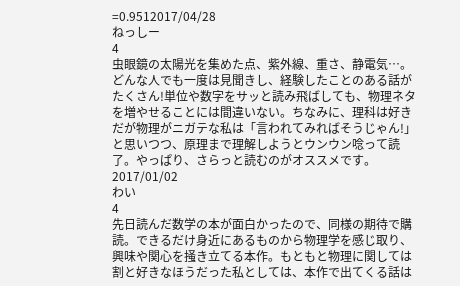=0.9512017/04/28
ねっしー
4
虫眼鏡の太陽光を集めた点、紫外線、重さ、静電気…。どんな人でも一度は見聞きし、経験したことのある話がたくさん!単位や数字をサッと読み飛ばしても、物理ネタを増やせることには間違いない。ちなみに、理科は好きだが物理がニガテな私は「言われてみればそうじゃん!」と思いつつ、原理まで理解しようとウンウン唸って読了。やっぱり、さらっと読むのがオススメです。2017/01/02
わい
4
先日読んだ数学の本が面白かったので、同様の期待で購読。できるだけ身近にあるものから物理学を感じ取り、興味や関心を掻き立てる本作。もともと物理に関しては割と好きなほうだった私としては、本作で出てくる話は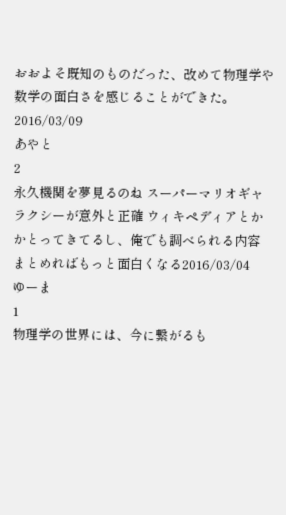おおよそ既知のものだった、改めて物理学や数学の面白さを感じることができた。2016/03/09
あやと
2
永久機関を夢見るのね スーパーマリオギャラクシーが意外と正確 ウィキペディアとかかとってきてるし、俺でも調べられる内容 まとめればもっと面白くなる2016/03/04
ゆーま
1
物理学の世界には、今に繋がるも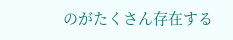のがたくさん存在する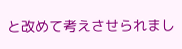と改めて考えさせられまし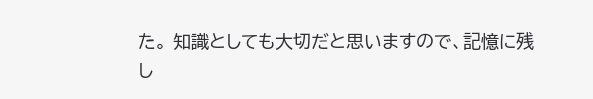た。 知識としても大切だと思いますので、記憶に残し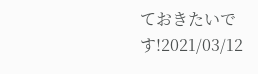ておきたいです!2021/03/12